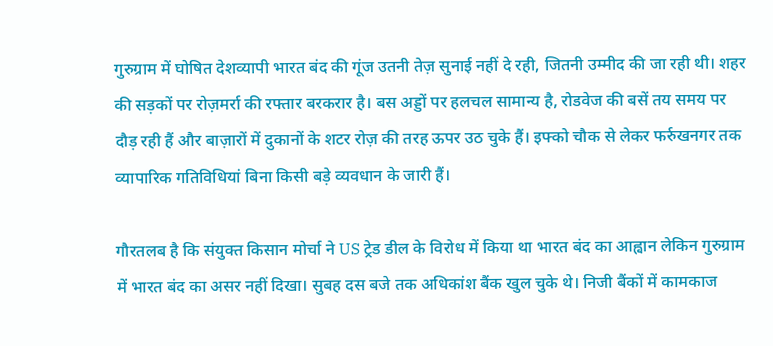गुरुग्राम में घोषित देशव्यापी भारत बंद की गूंज उतनी तेज़ सुनाई नहीं दे रही, जितनी उम्मीद की जा रही थी। शहर की सड़कों पर रोज़मर्रा की रफ्तार बरकरार है। बस अड्डों पर हलचल सामान्य है, रोडवेज की बसें तय समय पर दौड़ रही हैं और बाज़ारों में दुकानों के शटर रोज़ की तरह ऊपर उठ चुके हैं। इफ्को चौक से लेकर फर्रुखनगर तक व्यापारिक गतिविधियां बिना किसी बड़े व्यवधान के जारी हैं।

गौरतलब है कि संयुक्त किसान मोर्चा ने US ट्रेड डील के विरोध में किया था भारत बंद का आह्वान लेकिन गुरुग्राम में भारत बंद का असर नहीं दिखा। सुबह दस बजे तक अधिकांश बैंक खुल चुके थे। निजी बैंकों में कामकाज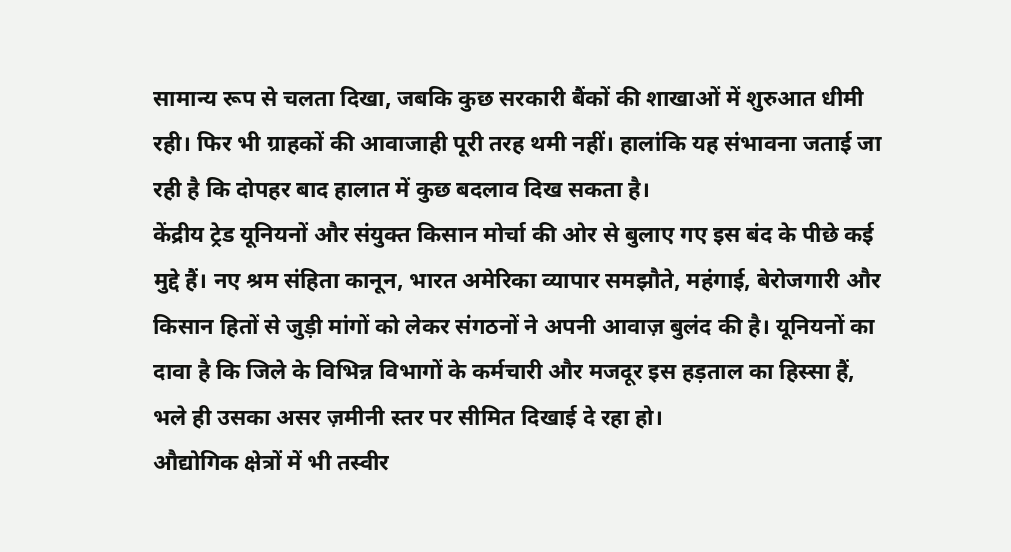सामान्य रूप से चलता दिखा, जबकि कुछ सरकारी बैंकों की शाखाओं में शुरुआत धीमी रही। फिर भी ग्राहकों की आवाजाही पूरी तरह थमी नहीं। हालांकि यह संभावना जताई जा रही है कि दोपहर बाद हालात में कुछ बदलाव दिख सकता है।
केंद्रीय ट्रेड यूनियनों और संयुक्त किसान मोर्चा की ओर से बुलाए गए इस बंद के पीछे कई मुद्दे हैं। नए श्रम संहिता कानून, भारत अमेरिका व्यापार समझौते, महंगाई, बेरोजगारी और किसान हितों से जुड़ी मांगों को लेकर संगठनों ने अपनी आवाज़ बुलंद की है। यूनियनों का दावा है कि जिले के विभिन्न विभागों के कर्मचारी और मजदूर इस हड़ताल का हिस्सा हैं, भले ही उसका असर ज़मीनी स्तर पर सीमित दिखाई दे रहा हो।
औद्योगिक क्षेत्रों में भी तस्वीर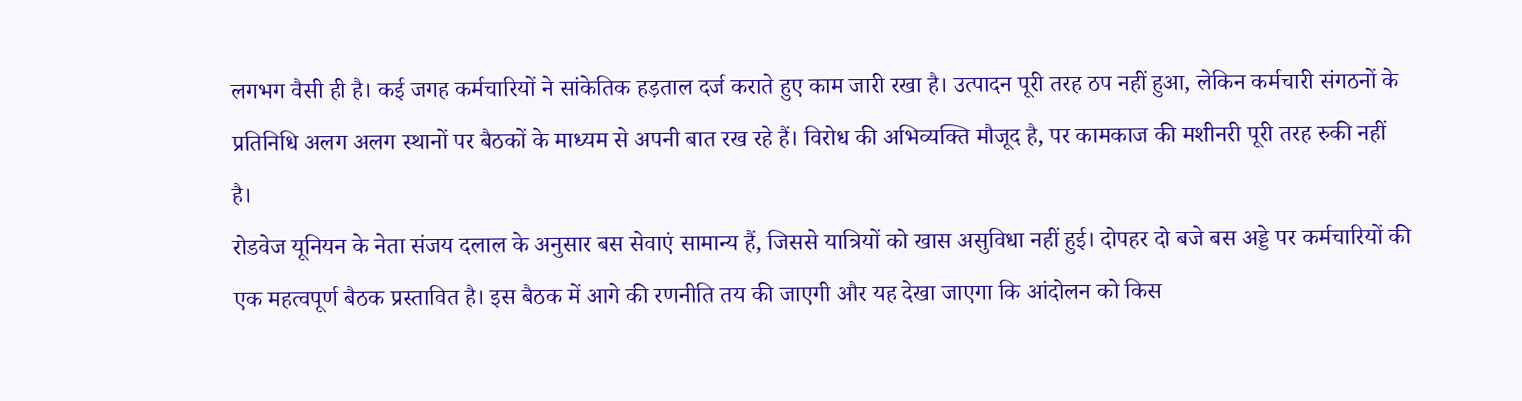लगभग वैसी ही है। कई जगह कर्मचारियों ने सांकेतिक हड़ताल दर्ज कराते हुए काम जारी रखा है। उत्पादन पूरी तरह ठप नहीं हुआ, लेकिन कर्मचारी संगठनों के प्रतिनिधि अलग अलग स्थानों पर बैठकों के माध्यम से अपनी बात रख रहे हैं। विरोध की अभिव्यक्ति मौजूद है, पर कामकाज की मशीनरी पूरी तरह रुकी नहीं है।
रोडवेज यूनियन के नेता संजय दलाल के अनुसार बस सेवाएं सामान्य हैं, जिससे यात्रियों को खास असुविधा नहीं हुई। दोपहर दो बजे बस अड्डे पर कर्मचारियों की एक महत्वपूर्ण बैठक प्रस्तावित है। इस बैठक में आगे की रणनीति तय की जाएगी और यह देखा जाएगा कि आंदोलन को किस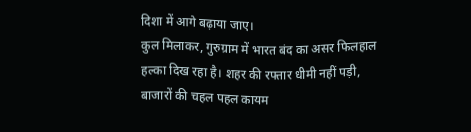दिशा में आगे बढ़ाया जाए।
कुल मिलाकर, गुरुग्राम में भारत बंद का असर फिलहाल हल्का दिख रहा है। शहर की रफ्तार धीमी नहीं पड़ी, बाजारों की चहल पहल कायम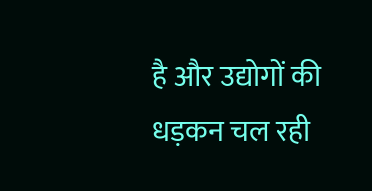है और उद्योगों की धड़कन चल रही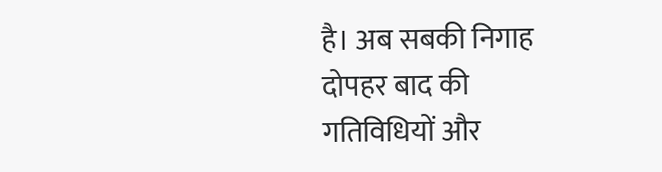है। अब सबकी निगाह दोपहर बाद की गतिविधियों और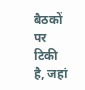बैठकों पर टिकी है, जहां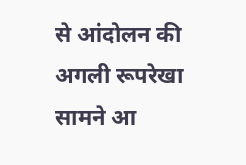से आंदोलन की अगली रूपरेखा सामने आ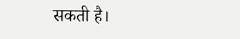सकती है।